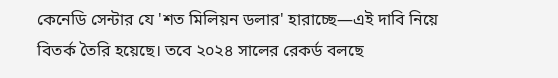কেনেডি সেন্টার যে 'শত মিলিয়ন ডলার' হারাচ্ছে—এই দাবি নিয়ে বিতর্ক তৈরি হয়েছে। তবে ২০২৪ সালের রেকর্ড বলছে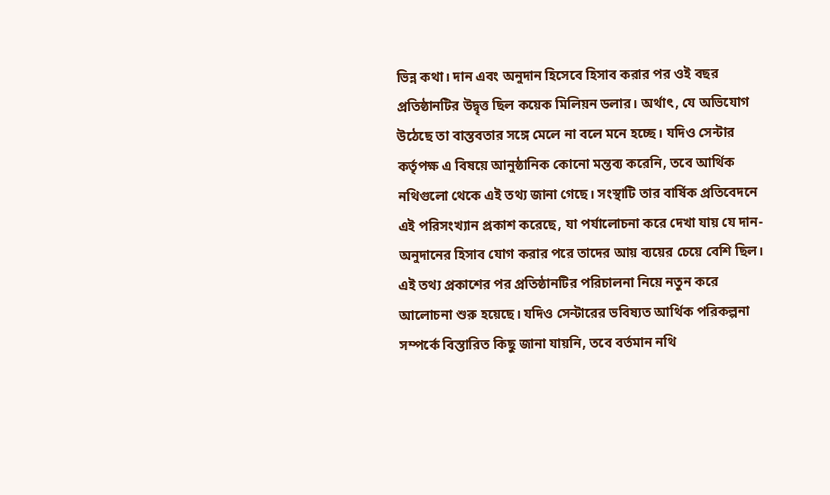ভিন্ন কথা। দান এবং অনুদান হিসেবে হিসাব করার পর ওই বছর প্রতিষ্ঠানটির উদ্বৃত্ত ছিল কয়েক মিলিয়ন ডলার। অর্থাৎ, যে অভিযোগ উঠেছে তা বাস্তবতার সঙ্গে মেলে না বলে মনে হচ্ছে। যদিও সেন্টার কর্তৃপক্ষ এ বিষয়ে আনুষ্ঠানিক কোনো মন্তব্য করেনি, তবে আর্থিক নথিগুলো থেকে এই তথ্য জানা গেছে। সংস্থাটি তার বার্ষিক প্রতিবেদনে এই পরিসংখ্যান প্রকাশ করেছে, যা পর্যালোচনা করে দেখা যায় যে দান-অনুদানের হিসাব যোগ করার পরে তাদের আয় ব্যয়ের চেয়ে বেশি ছিল। এই তথ্য প্রকাশের পর প্রতিষ্ঠানটির পরিচালনা নিয়ে নতুন করে আলোচনা শুরু হয়েছে। যদিও সেন্টারের ভবিষ্যত আর্থিক পরিকল্পনা সম্পর্কে বিস্তারিত কিছু জানা যায়নি, তবে বর্তমান নথি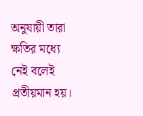অনুযায়ী তারা ক্ষতির মধ্যে নেই বলেই প্রতীয়মান হয়।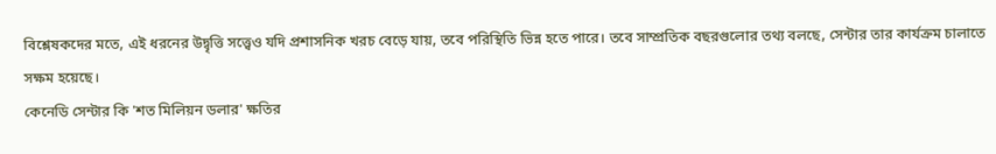বিশ্লেষকদের মতে, এই ধরনের উদ্বৃত্তি সত্ত্বেও যদি প্রশাসনিক খরচ বেড়ে যায়, তবে পরিস্থিতি ভিন্ন হতে পারে। তবে সাম্প্রতিক বছরগুলোর তথ্য বলছে, সেন্টার তার কার্যক্রম চালাতে সক্ষম হয়েছে।
কেনেডি সেন্টার কি 'শত মিলিয়ন ডলার' ক্ষতির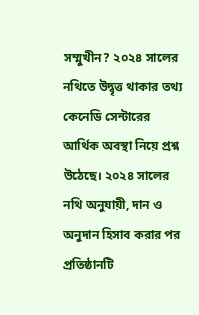সম্মুখীন? ২০২৪ সালের নথিতে উদ্বৃত্ত থাকার তথ্য
কেনেডি সেন্টারের আর্থিক অবস্থা নিয়ে প্রশ্ন উঠেছে। ২০২৪ সালের নথি অনুযায়ী, দান ও অনুদান হিসাব করার পর প্রতিষ্ঠানটি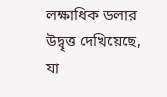লক্ষাধিক ডলার উদ্বৃত্ত দেখিয়েছে, যা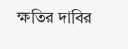ক্ষতির দাবির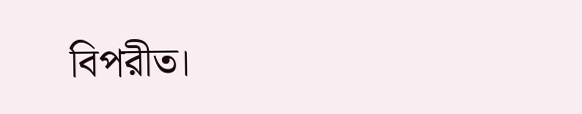বিপরীত।